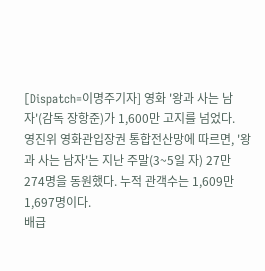[Dispatch=이명주기자] 영화 '왕과 사는 남자'(감독 장항준)가 1,600만 고지를 넘었다.
영진위 영화관입장권 통합전산망에 따르면, '왕과 사는 남자'는 지난 주말(3~5일 자) 27만 274명을 동원했다. 누적 관객수는 1,609만 1,697명이다.
배급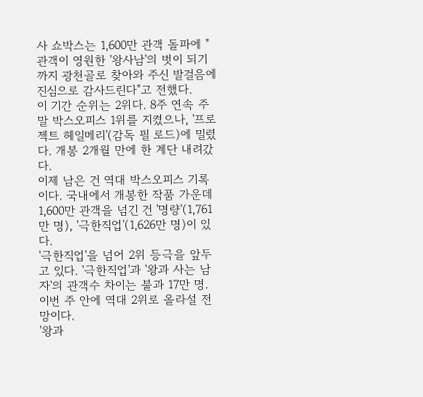사 쇼박스는 1,600만 관객 돌파에 "관객이 영원한 '왕사남'의 벗이 되기까지 광천골로 찾아와 주신 발걸음에 진심으로 감사드린다"고 전했다.
이 기간 순위는 2위다. 8주 연속 주말 박스오피스 1위를 지켰으나, '프로젝트 헤일메리'(감독 필 로드)에 밀렸다. 개봉 2개월 만에 한 계단 내려갔다.
이제 남은 건 역대 박스오피스 기록이다. 국내에서 개봉한 작품 가운데 1,600만 관객을 넘긴 건 '명량'(1,761만 명), '극한직업'(1,626만 명)이 있다.
'극한직업'을 넘어 2위 등극을 앞두고 있다. '극한직업'과 '왕과 사는 남자'의 관객수 차이는 불과 17만 명. 이번 주 안에 역대 2위로 올라설 전망이다.
'왕과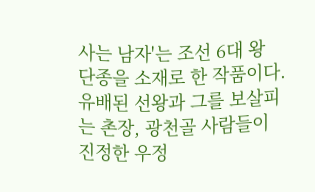사는 남자'는 조선 6대 왕 단종을 소재로 한 작품이다. 유배된 선왕과 그를 보살피는 촌장, 광천골 사람들이 진정한 우정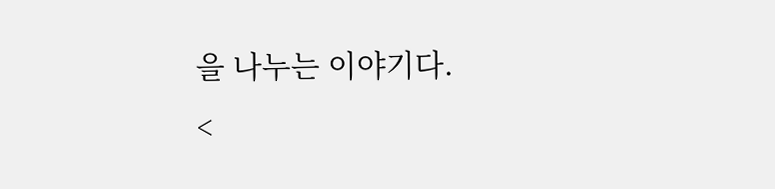을 나누는 이야기다.
<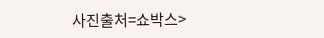사진출처=쇼박스>